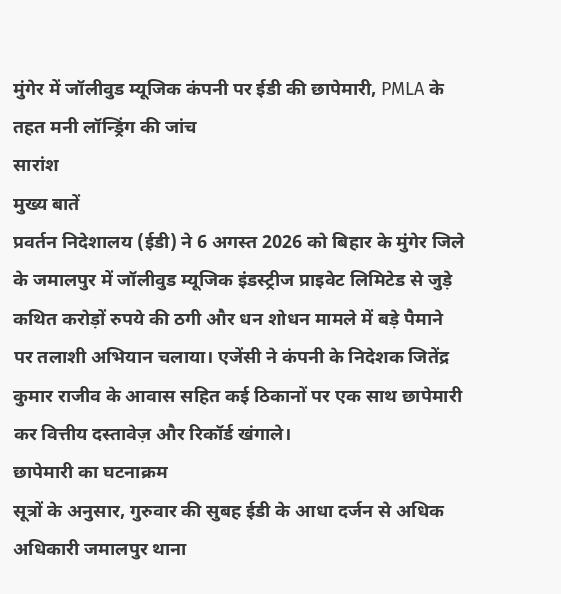मुंगेर में जॉलीवुड म्यूजिक कंपनी पर ईडी की छापेमारी, PMLA के तहत मनी लॉन्ड्रिंग की जांच
सारांश
मुख्य बातें
प्रवर्तन निदेशालय (ईडी) ने 6 अगस्त 2026 को बिहार के मुंगेर जिले के जमालपुर में जॉलीवुड म्यूजिक इंडस्ट्रीज प्राइवेट लिमिटेड से जुड़े कथित करोड़ों रुपये की ठगी और धन शोधन मामले में बड़े पैमाने पर तलाशी अभियान चलाया। एजेंसी ने कंपनी के निदेशक जितेंद्र कुमार राजीव के आवास सहित कई ठिकानों पर एक साथ छापेमारी कर वित्तीय दस्तावेज़ और रिकॉर्ड खंगाले।
छापेमारी का घटनाक्रम
सूत्रों के अनुसार, गुरुवार की सुबह ईडी के आधा दर्जन से अधिक अधिकारी जमालपुर थाना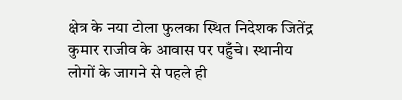क्षेत्र के नया टोला फुलका स्थित निदेशक जितेंद्र कुमार राजीव के आवास पर पहुँचे। स्थानीय लोगों के जागने से पहले ही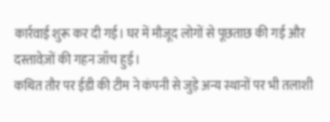कार्रवाई शुरू कर दी गई। घर में मौजूद लोगों से पूछताछ की गई और दस्तावेज़ों की गहन जाँच हुई।
कथित तौर पर ईडी की टीम ने कंपनी से जुड़े अन्य स्थानों पर भी तलाशी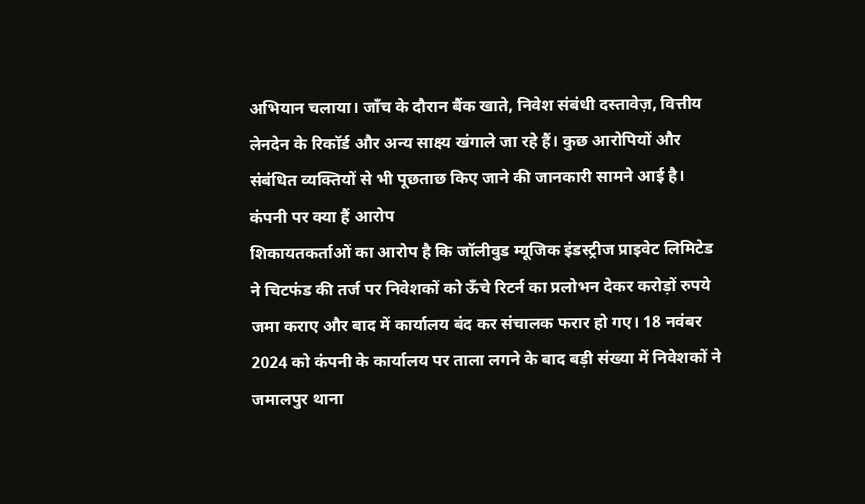अभियान चलाया। जाँच के दौरान बैंक खाते, निवेश संबंधी दस्तावेज़, वित्तीय लेनदेन के रिकॉर्ड और अन्य साक्ष्य खंगाले जा रहे हैं। कुछ आरोपियों और संबंधित व्यक्तियों से भी पूछताछ किए जाने की जानकारी सामने आई है।
कंपनी पर क्या हैं आरोप
शिकायतकर्ताओं का आरोप है कि जॉलीवुड म्यूजिक इंडस्ट्रीज प्राइवेट लिमिटेड ने चिटफंड की तर्ज पर निवेशकों को ऊँचे रिटर्न का प्रलोभन देकर करोड़ों रुपये जमा कराए और बाद में कार्यालय बंद कर संचालक फरार हो गए। 18 नवंबर 2024 को कंपनी के कार्यालय पर ताला लगने के बाद बड़ी संख्या में निवेशकों ने जमालपुर थाना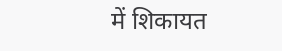में शिकायत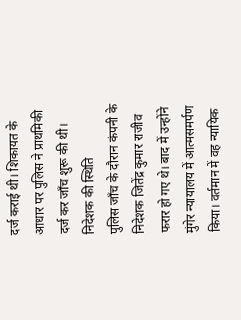दर्ज कराई थी। शिकायत के आधार पर पुलिस ने प्राथमिकी दर्ज कर जाँच शुरू की थी।
निदेशक की स्थिति
पुलिस जाँच के दौरान कंपनी के निदेशक जितेंद्र कुमार राजीव फरार हो गए थे। बाद में उन्होंने मुंगेर न्यायालय में आत्मसमर्पण किया। वर्तमान में वह न्यायिक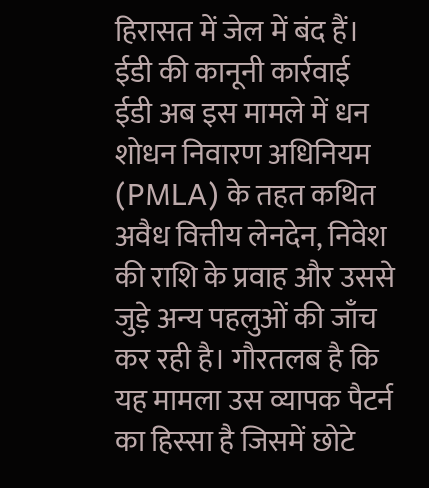हिरासत में जेल में बंद हैं।
ईडी की कानूनी कार्रवाई
ईडी अब इस मामले में धन शोधन निवारण अधिनियम (PMLA) के तहत कथित अवैध वित्तीय लेनदेन, निवेश की राशि के प्रवाह और उससे जुड़े अन्य पहलुओं की जाँच कर रही है। गौरतलब है कि यह मामला उस व्यापक पैटर्न का हिस्सा है जिसमें छोटे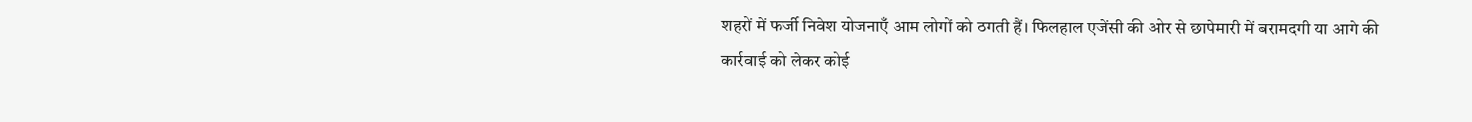शहरों में फर्जी निवेश योजनाएँ आम लोगों को ठगती हैं। फिलहाल एजेंसी की ओर से छापेमारी में बरामदगी या आगे की कार्रवाई को लेकर कोई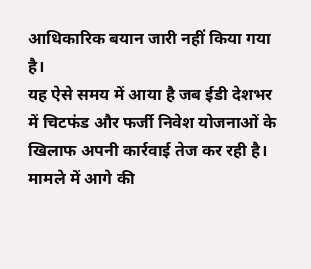आधिकारिक बयान जारी नहीं किया गया है।
यह ऐसे समय में आया है जब ईडी देशभर में चिटफंड और फर्जी निवेश योजनाओं के खिलाफ अपनी कार्रवाई तेज कर रही है। मामले में आगे की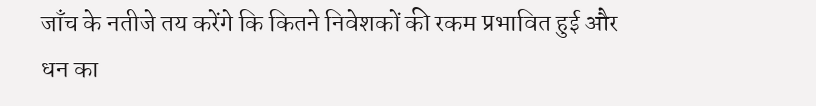जाँच के नतीजे तय करेंगे कि कितने निवेशकों की रकम प्रभावित हुई और धन का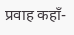प्रवाह कहाँ-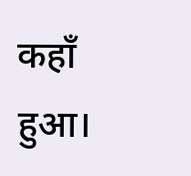कहाँ हुआ।